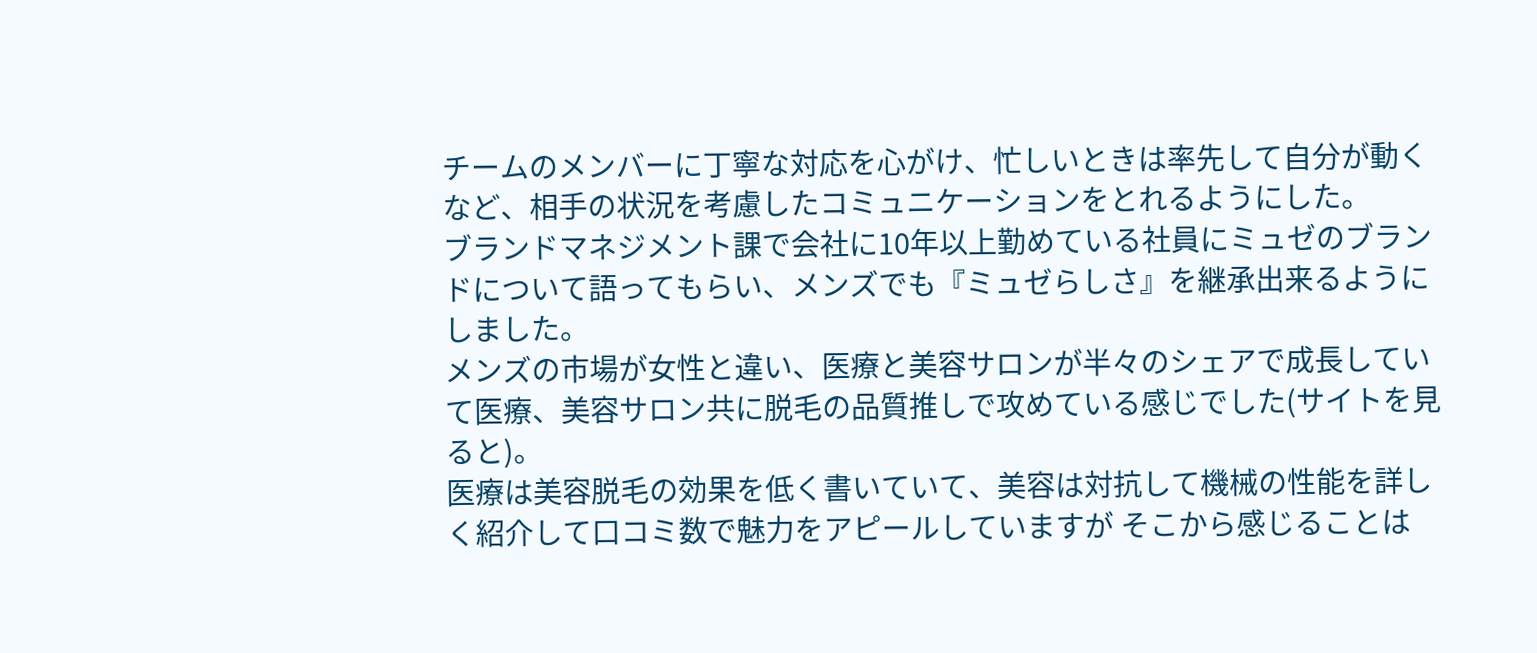チームのメンバーに丁寧な対応を心がけ、忙しいときは率先して自分が動くなど、相手の状況を考慮したコミュニケーションをとれるようにした。
ブランドマネジメント課で会社に10年以上勤めている社員にミュゼのブランドについて語ってもらい、メンズでも『ミュゼらしさ』を継承出来るようにしました。
メンズの市場が女性と違い、医療と美容サロンが半々のシェアで成長していて医療、美容サロン共に脱毛の品質推しで攻めている感じでした(サイトを見ると)。
医療は美容脱毛の効果を低く書いていて、美容は対抗して機械の性能を詳しく紹介して口コミ数で魅力をアピールしていますが そこから感じることは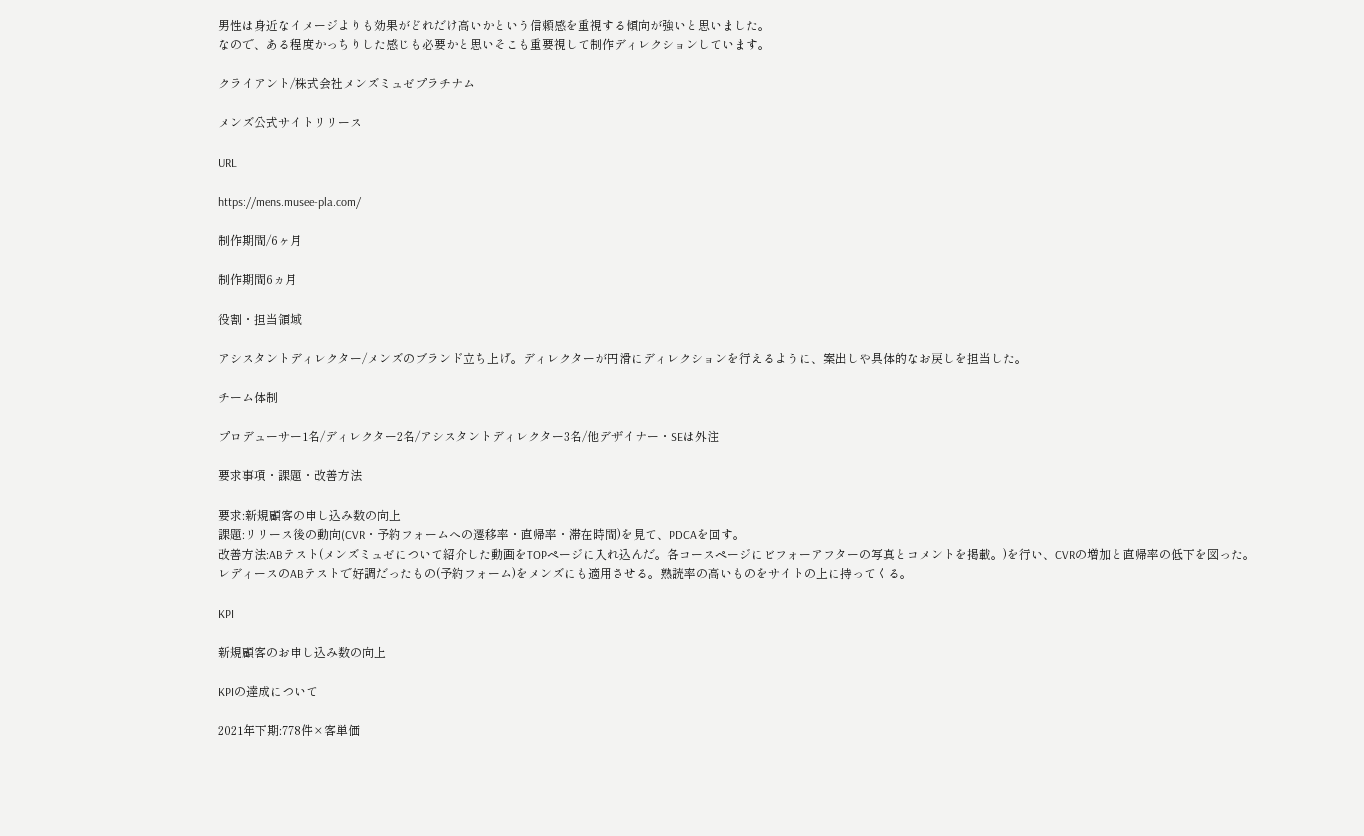男性は身近なイメージよりも効果がどれだけ高いかという信頼感を重視する傾向が強いと思いました。
なので、ある程度かっちりした感じも必要かと思いそこも重要視して制作ディレクションしています。

クライアント/株式会社メンズミュゼプラチナム

メンズ公式サイトリリース

URL

https://mens.musee-pla.com/

制作期間/6ヶ月

制作期間6ヵ月

役割・担当領域

アシスタントディレクター/メンズのブランド立ち上げ。ディレクターが円滑にディレクションを行えるように、案出しや具体的なお戻しを担当した。

チーム体制

プロデューサー1名/ディレクター2名/アシスタントディレクター3名/他デザイナー・SEは外注

要求事項・課題・改善方法

要求:新規顧客の申し込み数の向上
課題:リリース後の動向(CVR・予約フォームへの遷移率・直帰率・滞在時間)を見て、PDCAを回す。
改善方法:ABテスト(メンズミュゼについて紹介した動画をTOPページに入れ込んだ。各コースページにビフォーアフターの写真とコメントを掲載。)を行い、CVRの増加と直帰率の低下を図った。
レディースのABテストで好調だったもの(予約フォーム)をメンズにも適用させる。熟読率の高いものをサイトの上に持ってくる。

KPI

新規顧客のお申し込み数の向上

KPIの達成について

2021年下期:778件×客単価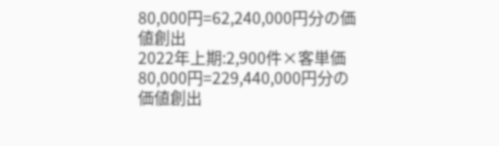80,000円=62,240,000円分の価値創出
2022年上期:2,900件×客単価80,000円=229,440,000円分の価値創出